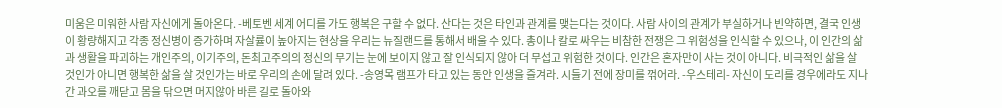미움은 미워한 사람 자신에게 돌아온다. -베토벤 세계 어디를 가도 행복은 구할 수 없다. 산다는 것은 타인과 관계를 맺는다는 것이다. 사람 사이의 관계가 부실하거나 빈약하면, 결국 인생이 황량해지고 각종 정신병이 증가하며 자살률이 높아지는 현상을 우리는 뉴질랜드를 통해서 배울 수 있다. 총이나 칼로 싸우는 비참한 전쟁은 그 위험성을 인식할 수 있으나, 이 인간의 삶과 생활을 파괴하는 개인주의, 이기주의, 돈최고주의의 정신의 무기는 눈에 보이지 않고 잘 인식되지 않아 더 무섭고 위험한 것이다. 인간은 혼자만이 사는 것이 아니다. 비극적인 삶을 살 것인가 아니면 행복한 삶을 살 것인가는 바로 우리의 손에 달려 있다. -송영목 램프가 타고 있는 동안 인생을 즐겨라. 시들기 전에 장미를 꺾어라. -우스테리- 자신이 도리를 경우에라도 지나간 과오를 깨닫고 몸을 닦으면 머지않아 바른 길로 돌아와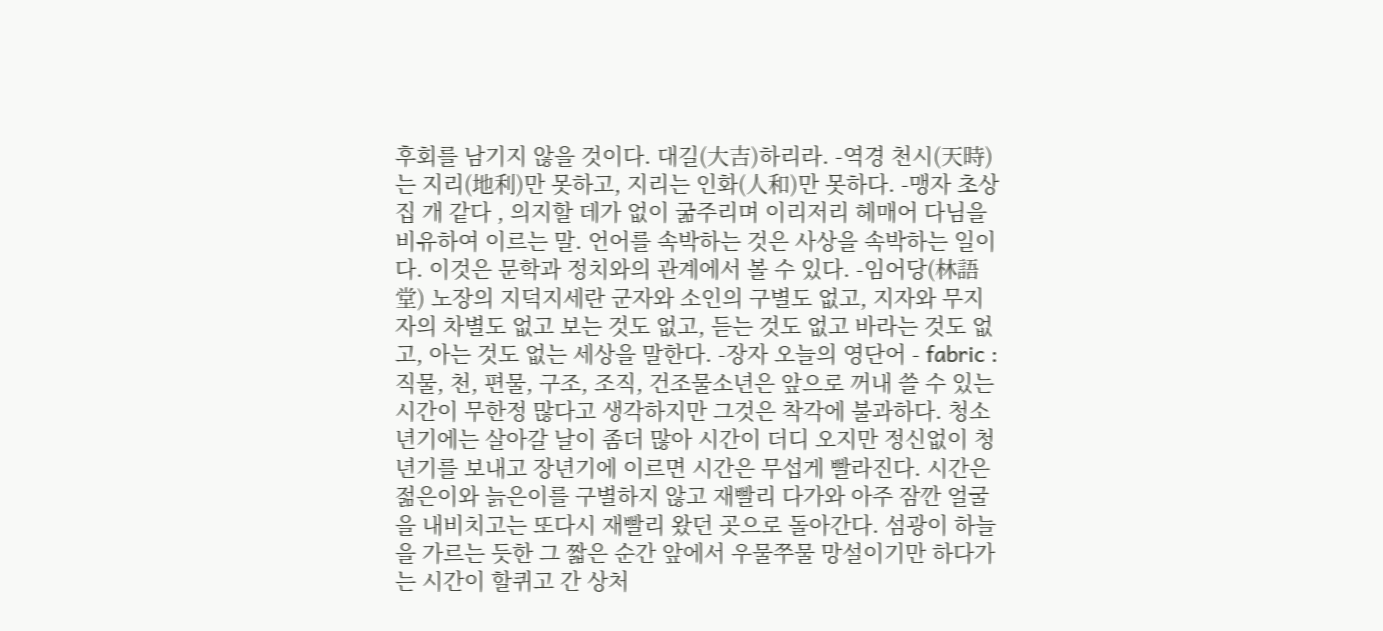후회를 남기지 않을 것이다. 대길(大吉)하리라. -역경 천시(天時)는 지리(地利)만 못하고, 지리는 인화(人和)만 못하다. -맹자 초상집 개 같다 , 의지할 데가 없이 굶주리며 이리저리 헤매어 다님을 비유하여 이르는 말. 언어를 속박하는 것은 사상을 속박하는 일이다. 이것은 문학과 정치와의 관계에서 볼 수 있다. -임어당(林語堂) 노장의 지덕지세란 군자와 소인의 구별도 없고, 지자와 무지자의 차별도 없고 보는 것도 없고, 듣는 것도 없고 바라는 것도 없고, 아는 것도 없는 세상을 말한다. -장자 오늘의 영단어 - fabric : 직물, 천, 편물, 구조, 조직, 건조물소년은 앞으로 꺼내 쓸 수 있는 시간이 무한정 많다고 생각하지만 그것은 착각에 불과하다. 청소년기에는 살아갈 날이 좀더 많아 시간이 더디 오지만 정신없이 청년기를 보내고 장년기에 이르면 시간은 무섭게 빨라진다. 시간은 젊은이와 늙은이를 구별하지 않고 재빨리 다가와 아주 잠깐 얼굴을 내비치고는 또다시 재빨리 왔던 곳으로 돌아간다. 섬광이 하늘을 가르는 듯한 그 짧은 순간 앞에서 우물쭈물 망설이기만 하다가는 시간이 할퀴고 간 상처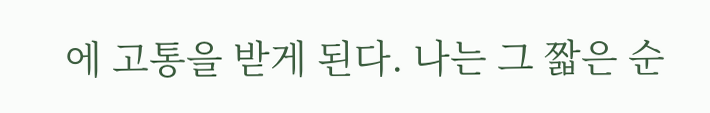에 고통을 받게 된다. 나는 그 짧은 순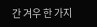간 겨우 한 가지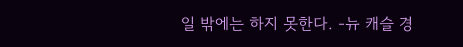일 밖에는 하지 못한다. -뉴 캐슬 경